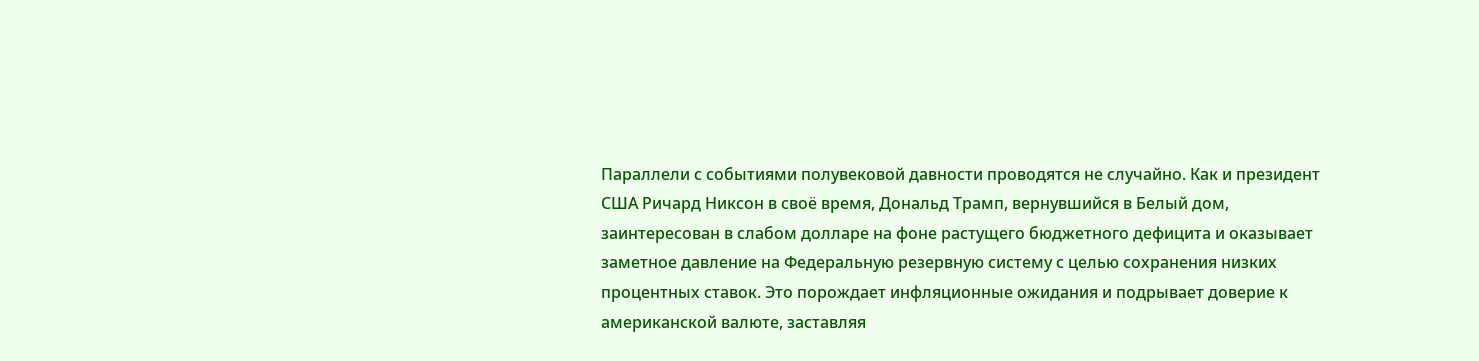Параллели с событиями полувековой давности проводятся не случайно. Как и президент США Ричард Никсон в своё время, Дональд Трамп, вернувшийся в Белый дом, заинтересован в слабом долларе на фоне растущего бюджетного дефицита и оказывает заметное давление на Федеральную резервную систему с целью сохранения низких процентных ставок. Это порождает инфляционные ожидания и подрывает доверие к американской валюте, заставляя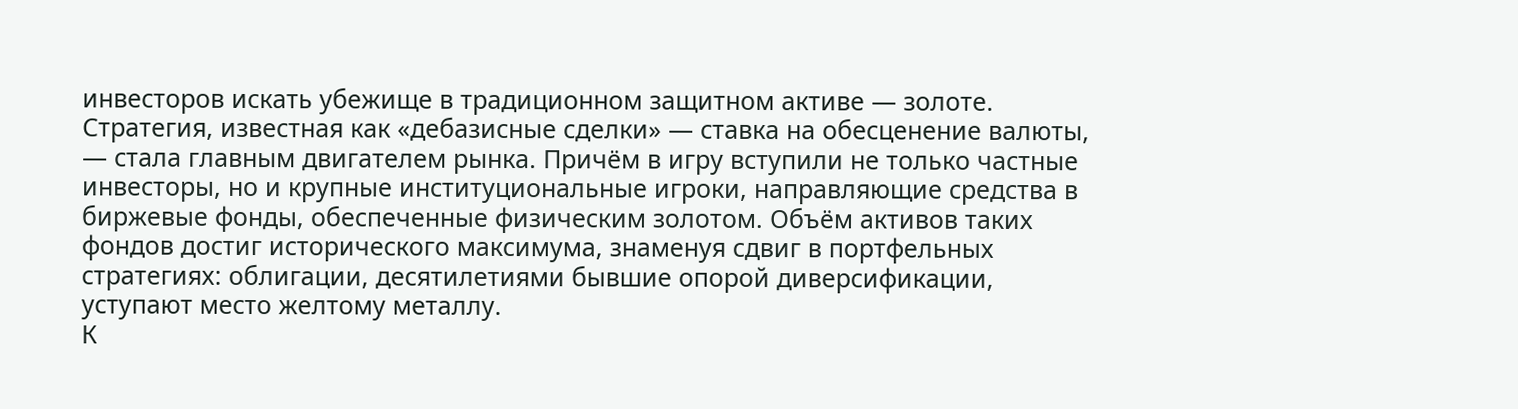инвесторов искать убежище в традиционном защитном активе — золоте. Стратегия, известная как «дебазисные сделки» — ставка на обесценение валюты, — стала главным двигателем рынка. Причём в игру вступили не только частные инвесторы, но и крупные институциональные игроки, направляющие средства в биржевые фонды, обеспеченные физическим золотом. Объём активов таких фондов достиг исторического максимума, знаменуя сдвиг в портфельных стратегиях: облигации, десятилетиями бывшие опорой диверсификации, уступают место желтому металлу.
К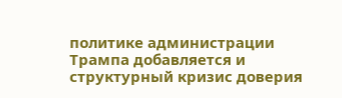политике администрации Трампа добавляется и структурный кризис доверия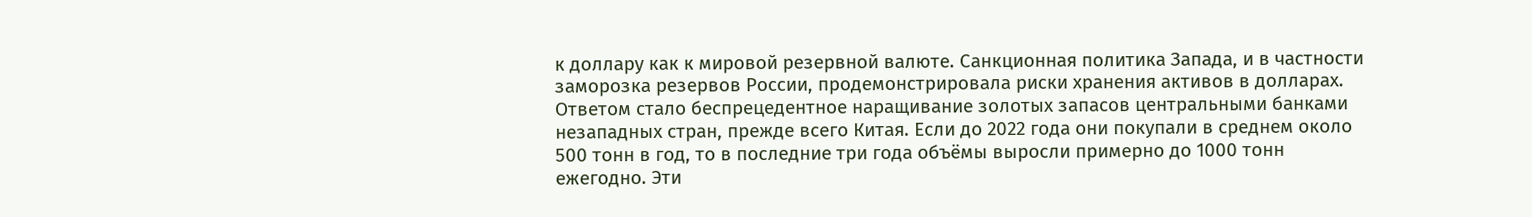к доллару как к мировой резервной валюте. Санкционная политика Запада, и в частности заморозка резервов России, продемонстрировала риски хранения активов в долларах. Ответом стало беспрецедентное наращивание золотых запасов центральными банками незападных стран, прежде всего Китая. Если до 2022 года они покупали в среднем около 500 тонн в год, то в последние три года объёмы выросли примерно до 1000 тонн ежегодно. Эти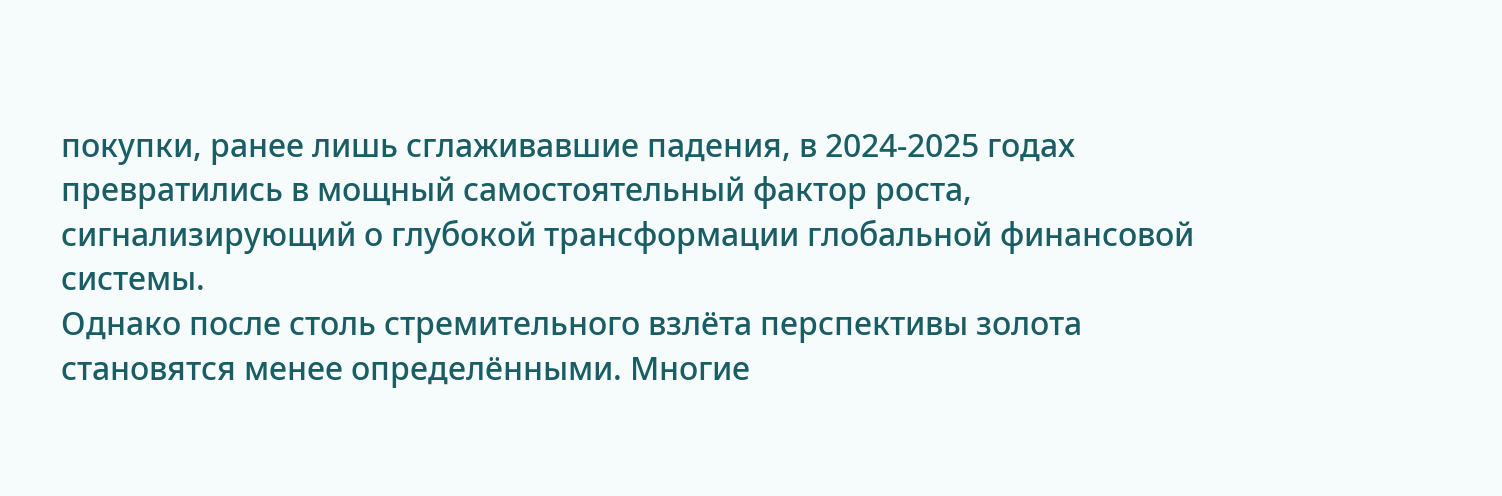покупки, ранее лишь сглаживавшие падения, в 2024-2025 годах превратились в мощный самостоятельный фактор роста, сигнализирующий о глубокой трансформации глобальной финансовой системы.
Однако после столь стремительного взлёта перспективы золота становятся менее определёнными. Многие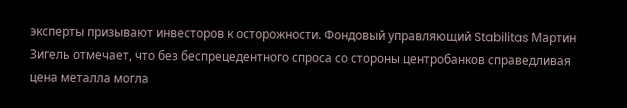эксперты призывают инвесторов к осторожности. Фондовый управляющий Stabilitas Мартин Зигель отмечает, что без беспрецедентного спроса со стороны центробанков справедливая цена металла могла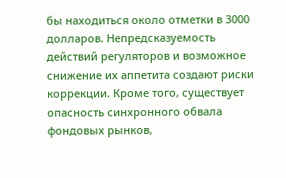бы находиться около отметки в 3000 долларов. Непредсказуемость действий регуляторов и возможное снижение их аппетита создают риски коррекции. Кроме того, существует опасность синхронного обвала фондовых рынков,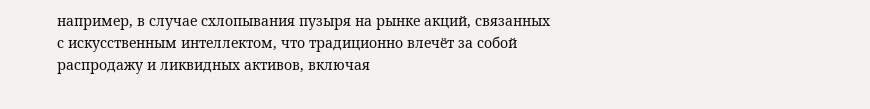например, в случае схлопывания пузыря на рынке акций, связанных с искусственным интеллектом, что традиционно влечёт за собой распродажу и ликвидных активов, включая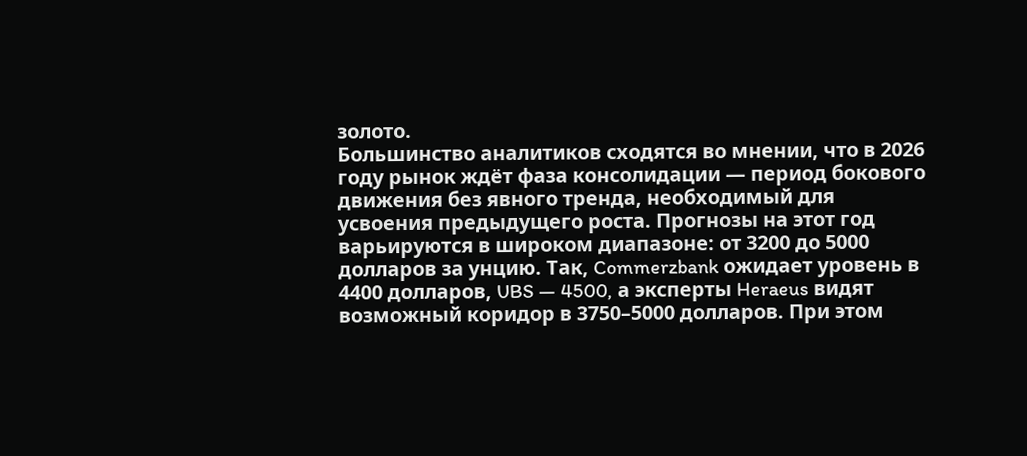золото.
Большинство аналитиков сходятся во мнении, что в 2026 году рынок ждёт фаза консолидации — период бокового движения без явного тренда, необходимый для усвоения предыдущего роста. Прогнозы на этот год варьируются в широком диапазоне: от 3200 до 5000 долларов за унцию. Так, Commerzbank ожидает уровень в 4400 долларов, UBS — 4500, а эксперты Heraeus видят возможный коридор в 3750–5000 долларов. При этом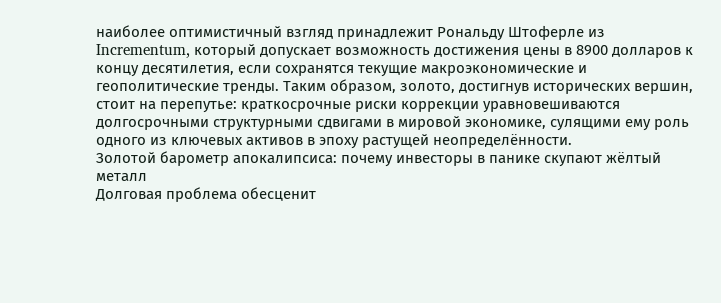наиболее оптимистичный взгляд принадлежит Рональду Штоферле из Incrementum, который допускает возможность достижения цены в 8900 долларов к концу десятилетия, если сохранятся текущие макроэкономические и геополитические тренды. Таким образом, золото, достигнув исторических вершин, стоит на перепутье: краткосрочные риски коррекции уравновешиваются долгосрочными структурными сдвигами в мировой экономике, сулящими ему роль одного из ключевых активов в эпоху растущей неопределённости.
Золотой барометр апокалипсиса: почему инвесторы в панике скупают жёлтый металл
Долговая проблема обесценит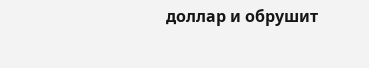доллар и обрушит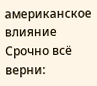американское влияние
Срочно всё верни: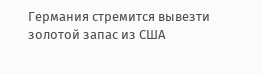Германия стремится вывезти золотой запас из США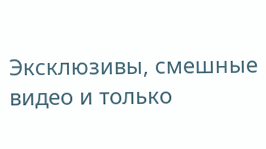Эксклюзивы, смешные видео и только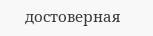достоверная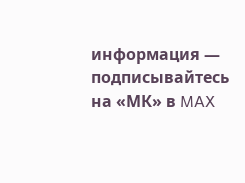информация — подписывайтесь на «МК» в MAX